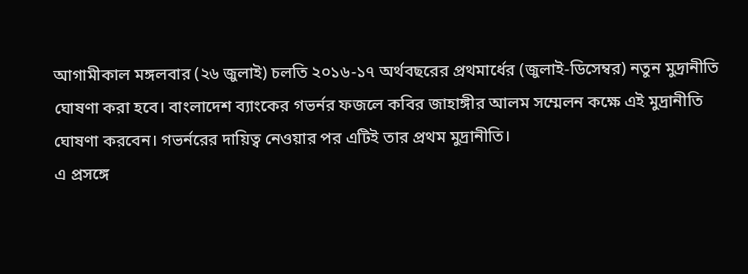আগামীকাল মঙ্গলবার (২৬ জুলাই) চলতি ২০১৬-১৭ অর্থবছরের প্রথমার্ধের (জুলাই-ডিসেম্বর) নতুন মুদ্রানীতি ঘোষণা করা হবে। বাংলাদেশ ব্যাংকের গভর্নর ফজলে কবির জাহাঙ্গীর আলম সম্মেলন কক্ষে এই মুদ্রানীতি ঘোষণা করবেন। গভর্নরের দায়িত্ব নেওয়ার পর এটিই তার প্রথম মুদ্রানীতি।
এ প্রসঙ্গে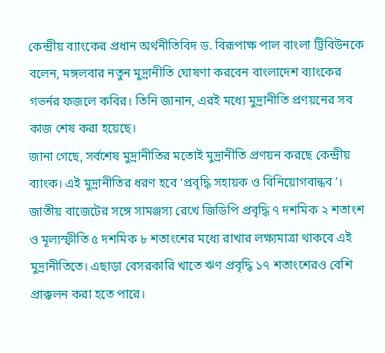কেন্দ্রীয় ব্যাংকের প্রধান অর্থনীতিবিদ ড. বিরূপাক্ষ পাল বাংলা ট্রিবিউনকে বলেন, মঙ্গলবার নতুন মুদ্রানীতি ঘোষণা করবেন বাংলাদেশ ব্যাংকের গভর্নর ফজলে কবির। তিনি জানান, এরই মধ্যে মুদ্রানীতি প্রণয়নের সব কাজ শেষ করা হয়েছে।
জানা গেছে, সর্বশেষ মুদ্রানীতির মতোই মুদ্রানীতি প্রণয়ন করছে কেন্দ্রীয় ব্যাংক। এই মুদ্রানীতির ধরণ হবে ‘প্রবৃদ্ধি সহায়ক ও বিনিয়োগবান্ধব’। জাতীয় বাজেটের সঙ্গে সামঞ্জস্য রেখে জিডিপি প্রবৃদ্ধি ৭ দশমিক ২ শতাংশ ও মূল্যস্ফীতি ৫ দশমিক ৮ শতাংশের মধ্যে রাখার লক্ষ্যমাত্রা থাকবে এই মুদ্রানীতিতে। এছাড়া বেসরকারি খাতে ঋণ প্রবৃদ্ধি ১৭ শতাংশেরও বেশি প্রাক্কলন করা হতে পারে।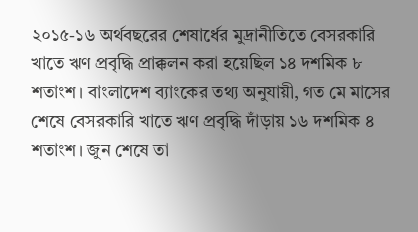২০১৫-১৬ অর্থবছরের শেষার্ধের মুদ্রানীতিতে বেসরকারি খাতে ঋণ প্রবৃদ্ধি প্রাক্কলন করা হয়েছিল ১৪ দশমিক ৮ শতাংশ। বাংলাদেশ ব্যাংকের তথ্য অনুযায়ী, গত মে মাসের শেষে বেসরকারি খাতে ঋণ প্রবৃদ্ধি দাঁড়ায় ১৬ দশমিক ৪ শতাংশ। জুন শেষে তা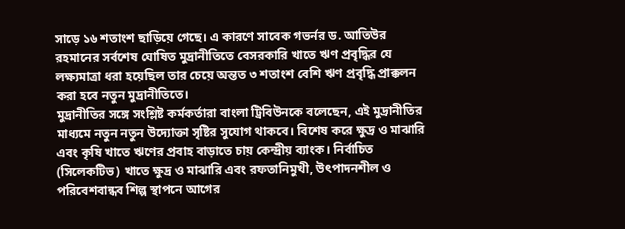সাড়ে ১৬ শতাংশ ছাড়িয়ে গেছে। এ কারণে সাবেক গভর্নর ড. আতিউর রহমানের সর্বশেষ ঘোষিত মুদ্রানীতিতে বেসরকারি খাতে ঋণ প্রবৃদ্ধির যে লক্ষ্যমাত্রা ধরা হয়েছিল তার চেয়ে অন্তত ৩ শতাংশ বেশি ঋণ প্রবৃদ্ধি প্রাক্কলন করা হবে নতুন মুদ্রানীতিতে।
মুদ্রানীতির সঙ্গে সংশ্লিষ্ট কর্মকর্তারা বাংলা ট্রিবিউনকে বলেছেন, এই মুদ্রানীতির মাধ্যমে নতুন নতুন উদ্যোক্তা সৃষ্টির সুযোগ থাকবে। বিশেষ করে ক্ষুদ্র ও মাঝারি এবং কৃষি খাতে ঋণের প্রবাহ বাড়াতে চায় কেন্দ্রীয় ব্যাংক। নির্বাচিত (সিলেকটিভ) খাতে ক্ষুদ্র ও মাঝারি এবং রফতানিমুখী, উৎপাদনশীল ও পরিবেশবান্ধব শিল্প স্থাপনে আগের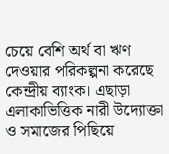চেয়ে বেশি অর্থ বা ঋণ দেওয়ার পরিকল্পনা করেছে কেন্দ্রীয় ব্যাংক। এছাড়া এলাকাভিত্তিক নারী উদ্যোক্তা ও সমাজের পিছিয়ে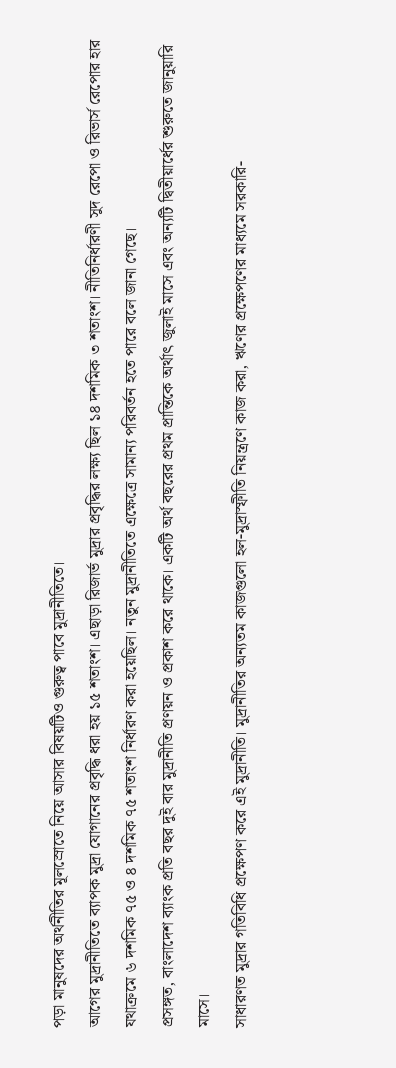পড়া মানুষদের অর্থনীতির মূলস্রোতে নিয়ে আসার বিষয়টিও গুরুত্ব পাবে মুদ্রানীতিতে।
আগের মুদ্রানীতিতে ব্যাপক মুদ্রা যোগানের প্রবৃদ্ধি ধরা হয় ১৫ শতাংশ। এছাড়া রিজার্ভ মুদ্রার প্রবৃদ্ধির লক্ষ্য ছিল ১৪ দশমিক ৩ শতাংশ। নীতিনির্ধারণী সুদ রেপো ও রিভার্স রেপোর হার যথাক্রমে ৬ দশমিক ৭৫ ও ৪ দশমিক ৭৫ শতাংশ নির্ধারণ করা হয়েছিল। নতুন মুদ্রানীতিতে এক্ষেত্রে সামান্য পরিবর্তন হতে পারে বলে জানা গেছে।
প্রসঙ্গত, বাংলাদেশ ব্যাংক প্রতি বছর দুই বার মুদ্রানীতি প্রণয়ন ও প্রকাশ করে থাকে। একটি অর্থ বছরের প্রথম প্রান্তিকে অর্থাৎ জুলাই মাসে এবং অন্যটি দ্বিতীয়ার্ধের শুরুতে জানুয়ারি মাসে।
সাধারণত মুদ্রার গতিবিধি প্রক্ষেপণ করে এই মুদ্রানীতি। মুদ্রানীতির অন্যতম কাজগুলো হল-মুদ্রাস্ফীতি নিয়ন্ত্রণে কাজ করা, ঋণের প্রক্ষেপণের মাধ্যমে সরকারি-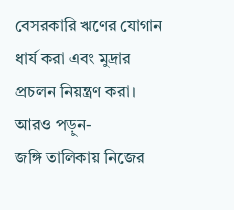বেসরকারি ঋণের যোগান ধার্য করা এবং মুদ্রার প্রচলন নিয়ন্ত্রণ করা।
আরও পড়ুন-
জঙ্গি তালিকায় নিজের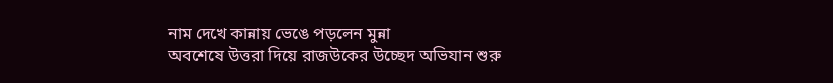নাম দেখে কান্নায় ভেঙে পড়লেন মুন্না
অবশেষে উত্তরা দিয়ে রাজউকের উচ্ছেদ অভিযান শুরু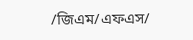/জিএম/এফএস/